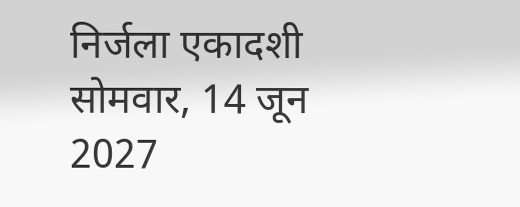निर्जला एकादशी सोमवार, 14 जून 2027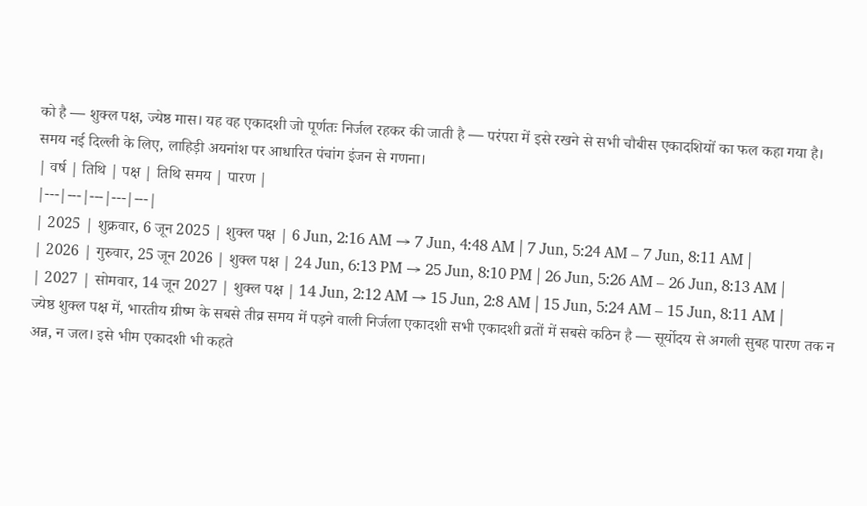को है — शुक्ल पक्ष, ज्येष्ठ मास। यह वह एकादशी जो पूर्णतः निर्जल रहकर की जाती है — परंपरा में इसे रखने से सभी चौबीस एकादशियों का फल कहा गया है।
समय नई दिल्ली के लिए, लाहिड़ी अयनांश पर आधारित पंचांग इंजन से गणना।
| वर्ष | तिथि | पक्ष | तिथि समय | पारण |
|---|---|---|---|---|
| 2025 | शुक्रवार, 6 जून 2025 | शुक्ल पक्ष | 6 Jun, 2:16 AM → 7 Jun, 4:48 AM | 7 Jun, 5:24 AM – 7 Jun, 8:11 AM |
| 2026 | गुरुवार, 25 जून 2026 | शुक्ल पक्ष | 24 Jun, 6:13 PM → 25 Jun, 8:10 PM | 26 Jun, 5:26 AM – 26 Jun, 8:13 AM |
| 2027 | सोमवार, 14 जून 2027 | शुक्ल पक्ष | 14 Jun, 2:12 AM → 15 Jun, 2:8 AM | 15 Jun, 5:24 AM – 15 Jun, 8:11 AM |
ज्येष्ठ शुक्ल पक्ष में, भारतीय ग्रीष्म के सबसे तीव्र समय में पड़ने वाली निर्जला एकादशी सभी एकादशी व्रतों में सबसे कठिन है — सूर्योदय से अगली सुबह पारण तक न अन्न, न जल। इसे भीम एकादशी भी कहते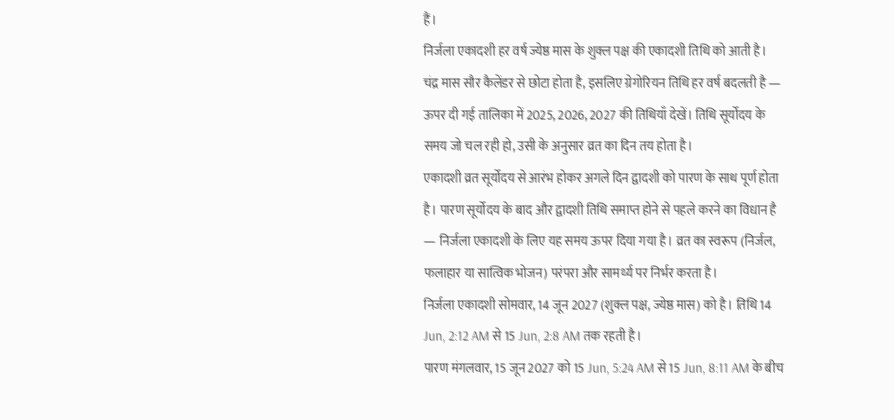हैं।
निर्जला एकादशी हर वर्ष ज्येष्ठ मास के शुक्ल पक्ष की एकादशी तिथि को आती है। चंद्र मास सौर कैलेंडर से छोटा होता है, इसलिए ग्रेगोरियन तिथि हर वर्ष बदलती है — ऊपर दी गई तालिका में 2025, 2026, 2027 की तिथियाँ देखें। तिथि सूर्योदय के समय जो चल रही हो, उसी के अनुसार व्रत का दिन तय होता है।
एकादशी व्रत सूर्योदय से आरंभ होकर अगले दिन द्वादशी को पारण के साथ पूर्ण होता है। पारण सूर्योदय के बाद और द्वादशी तिथि समाप्त होने से पहले करने का विधान है — निर्जला एकादशी के लिए यह समय ऊपर दिया गया है। व्रत का स्वरूप (निर्जल, फलाहार या सात्विक भोजन) परंपरा और सामर्थ्य पर निर्भर करता है।
निर्जला एकादशी सोमवार, 14 जून 2027 (शुक्ल पक्ष, ज्येष्ठ मास) को है। तिथि 14 Jun, 2:12 AM से 15 Jun, 2:8 AM तक रहती है।
पारण मंगलवार, 15 जून 2027 को 15 Jun, 5:24 AM से 15 Jun, 8:11 AM के बीच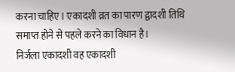करना चाहिए। एकादशी व्रत का पारण द्वादशी तिथि समाप्त होने से पहले करने का विधान है।
निर्जला एकादशी वह एकादशी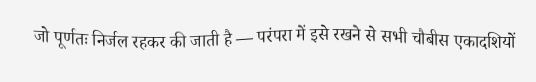जो पूर्णतः निर्जल रहकर की जाती है — परंपरा में इसे रखने से सभी चौबीस एकादशियों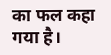का फल कहा गया है।